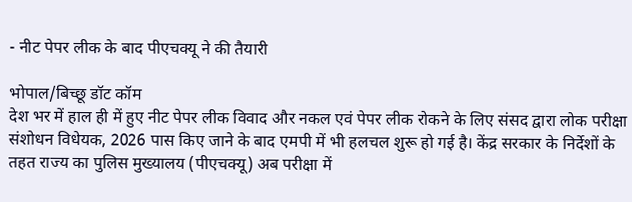- नीट पेपर लीक के बाद पीएचक्यू ने की तैयारी

भोपाल/बिच्छू डॉट कॉम
देश भर में हाल ही में हुए नीट पेपर लीक विवाद और नकल एवं पेपर लीक रोकने के लिए संसद द्वारा लोक परीक्षा संशोधन विधेयक, 2026 पास किए जाने के बाद एमपी में भी हलचल शुरू हो गई है। केंद्र सरकार के निर्देशों के तहत राज्य का पुलिस मुख्यालय (पीएचक्यू) अब परीक्षा में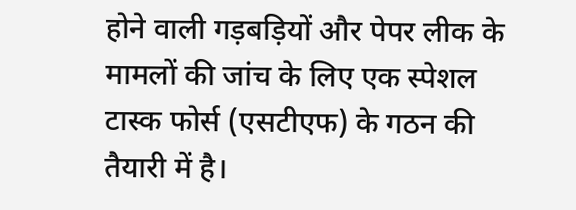होने वाली गड़बड़ियों और पेपर लीक के मामलों की जांच के लिए एक स्पेशल टास्क फोर्स (एसटीएफ) के गठन की तैयारी में है।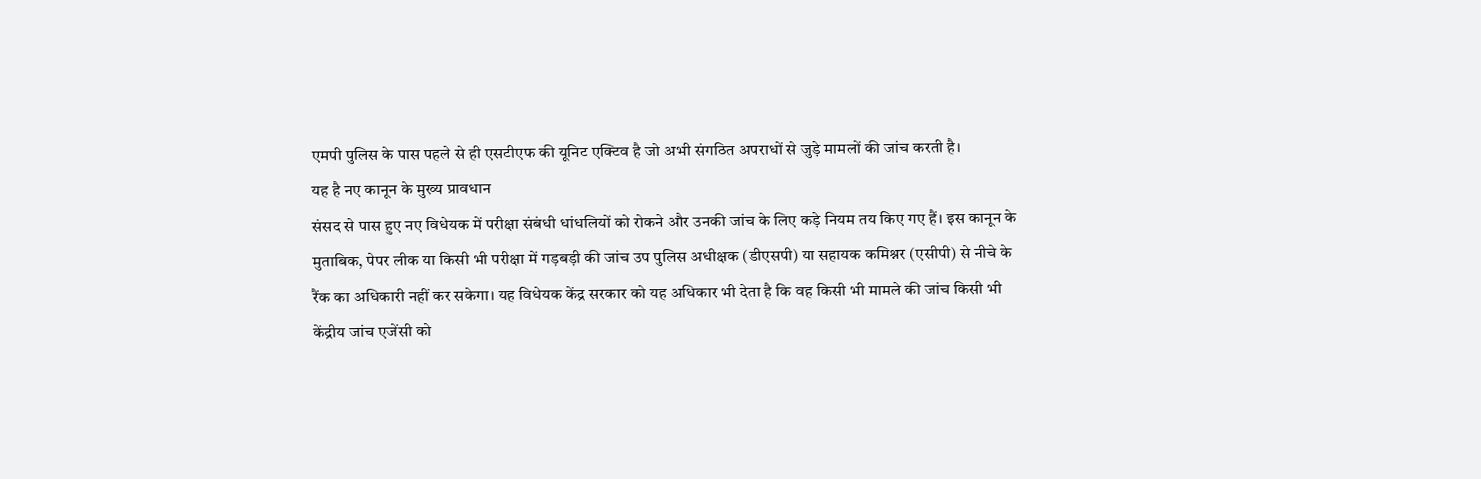एमपी पुलिस के पास पहले से ही एसटीएफ की यूनिट एक्टिव है जो अभी संगठित अपराधों से जुड़े मामलों की जांच करती है।
यह है नए कानून के मुख्य प्रावधान
संसद से पास हुए नए विधेयक में परीक्षा संबंधी धांधलियों को रोकने और उनकी जांच के लिए कड़े नियम तय किए गए हैं। इस कानून के मुताबिक, पेपर लीक या किसी भी परीक्षा में गड़बड़ी की जांच उप पुलिस अधीक्षक (डीएसपी) या सहायक कमिश्नर (एसीपी) से नीचे के रैंक का अधिकारी नहीं कर सकेगा। यह विधेयक केंद्र सरकार को यह अधिकार भी देता है कि वह किसी भी मामले की जांच किसी भी केंद्रीय जांच एजेंसी को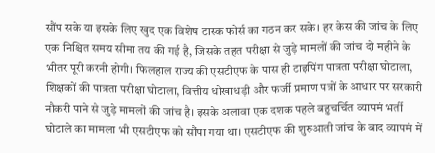सौंप सके या इसके लिए खुद एक विशेष टास्क फोर्स का गठन कर सके। हर केस की जांच के लिए एक निश्चित समय सीमा तय की गई है, जिसके तहत परीक्षा से जुड़े मामलों की जांच दो महीने के भीतर पूरी करनी होगी। फिलहाल राज्य की एसटीएफ के पास ही टाइपिंग पात्रता परीक्षा घोटाला, शिक्षकों की पात्रता परीक्षा घोटाला, वित्तीय धोखाधड़ी और फर्जी प्रमाण पत्रों के आधार पर सरकारी नौकरी पाने से जुड़े मामलों की जांच है। इसके अलावा एक दशक पहले बहुचर्चित व्यापमं भर्ती घोटाले का मामला भी एसटीएफ को सौंपा गया था। एसटीएफ की शुरुआती जांच के बाद व्यापमं में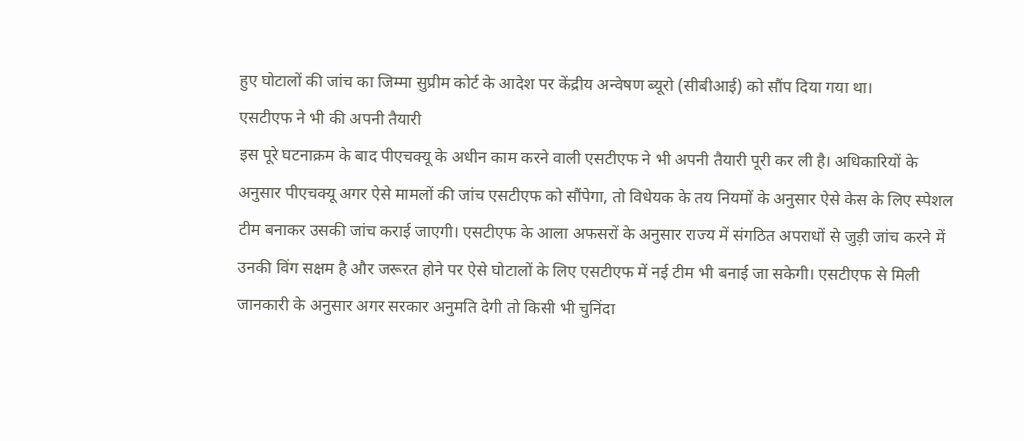हुए घोटालों की जांच का जिम्मा सुप्रीम कोर्ट के आदेश पर केंद्रीय अन्वेषण ब्यूरो (सीबीआई) को सौंप दिया गया था।
एसटीएफ ने भी की अपनी तैयारी
इस पूरे घटनाक्रम के बाद पीएचक्यू के अधीन काम करने वाली एसटीएफ ने भी अपनी तैयारी पूरी कर ली है। अधिकारियों के अनुसार पीएचक्यू अगर ऐसे मामलों की जांच एसटीएफ को सौंपेगा, तो विधेयक के तय नियमों के अनुसार ऐसे केस के लिए स्पेशल टीम बनाकर उसकी जांच कराई जाएगी। एसटीएफ के आला अफसरों के अनुसार राज्य में संगठित अपराधों से जुड़ी जांच करने में उनकी विंग सक्षम है और जरूरत होने पर ऐसे घोटालों के लिए एसटीएफ में नई टीम भी बनाई जा सकेगी। एसटीएफ से मिली जानकारी के अनुसार अगर सरकार अनुमति देगी तो किसी भी चुनिंदा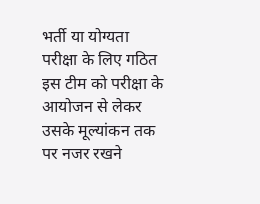भर्ती या योग्यता परीक्षा के लिए गठित इस टीम को परीक्षा के आयोजन से लेकर उसके मूल्यांकन तक पर नजर रखने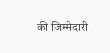की जिम्मेदारी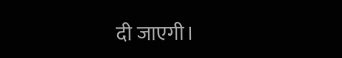दी जाएगी।